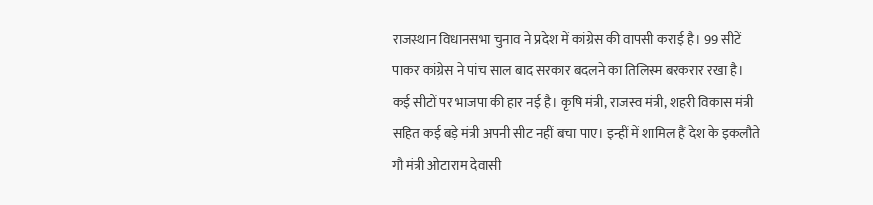राजस्थान विधानसभा चुनाव ने प्रदेश में कांग्रेस की वापसी कराई है। 99 सीटें पाकर कांग्रेस ने पांच साल बाद सरकार बदलने का तिलिस्म बरकरार रखा है। कई सीटों पर भाजपा की हार नई है। कृषि मंत्री, राजस्व मंत्री, शहरी विकास मंत्री सहित कई बड़े मंत्री अपनी सीट नहीं बचा पाए। इन्हीं में शामिल हैं देश के इकलौते गौ मंत्री ओटाराम देवासी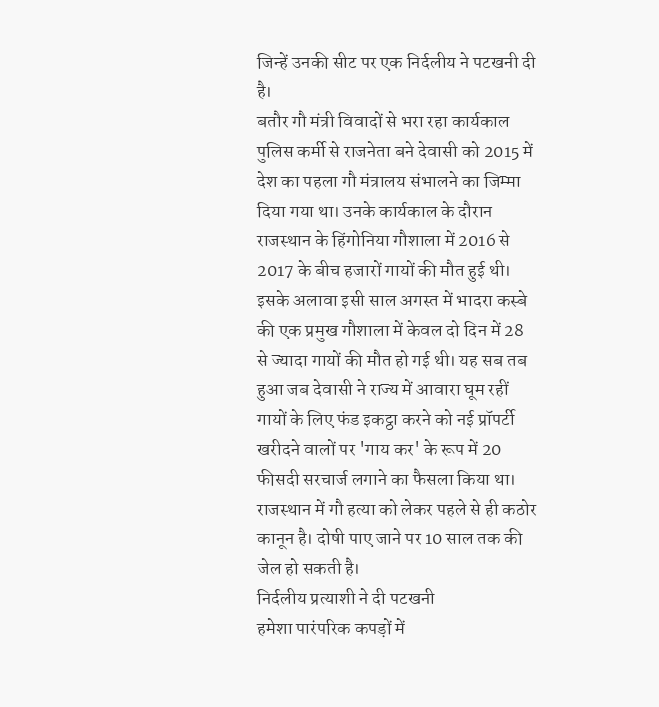जिन्हें उनकी सीट पर एक निर्दलीय ने पटखनी दी है।
बतौर गौ मंत्री विवादों से भरा रहा कार्यकाल
पुलिस कर्मी से राजनेता बने देवासी को 2015 में देश का पहला गौ मंत्रालय संभालने का जिम्मा दिया गया था। उनके कार्यकाल के दौरान राजस्थान के हिंगोनिया गौशाला में 2016 से 2017 के बीच हजारों गायों की मौत हुई थी। इसके अलावा इसी साल अगस्त में भादरा कस्बे की एक प्रमुख गौशाला में केवल दो दिन में 28 से ज्यादा गायों की मौत हो गई थी। यह सब तब हुआ जब देवासी ने राज्य में आवारा घूम रहीं गायों के लिए फंड इकट्ठा करने को नई प्रॉपर्टी खरीदने वालों पर 'गाय कर' के रूप में 20 फीसदी सरचार्ज लगाने का फैसला किया था। राजस्थान में गौ हत्या को लेकर पहले से ही कठोर कानून है। दोषी पाए जाने पर 10 साल तक की जेल हो सकती है।
निर्दलीय प्रत्याशी ने दी पटखनी
हमेशा पारंपरिक कपड़ों में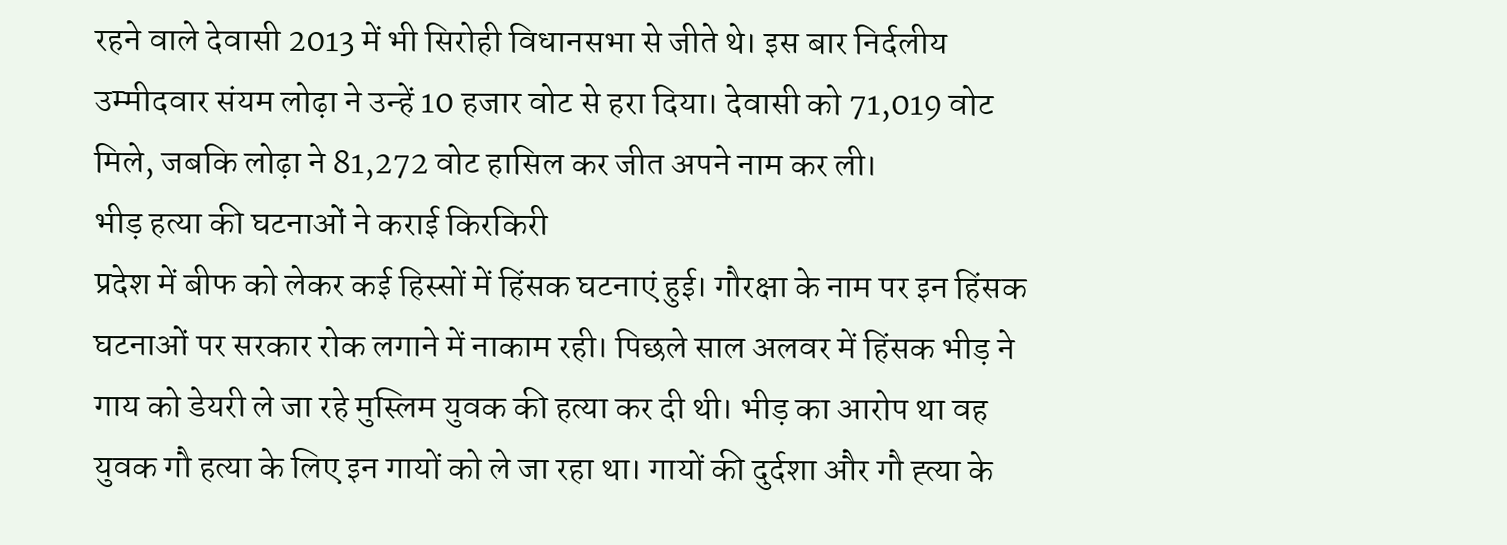रहने वाले देवासी 2013 में भी सिरोही विधानसभा से जीते थे। इस बार निर्दलीय उम्मीदवार संयम लोढ़ा ने उन्हें 10 हजार वोट से हरा दिया। देवासी को 71,019 वोट मिले, जबकि लोढ़ा ने 81,272 वोट हासिल कर जीत अपने नाम कर ली।
भीड़ हत्या की घटनाओं ने कराई किरकिरी
प्रदेश में बीफ को लेकर कई हिस्सों में हिंसक घटनाएं हुई। गौरक्षा के नाम पर इन हिंसक घटनाओं पर सरकार रोक लगाने में नाकाम रही। पिछले साल अलवर में हिंसक भीड़ ने गाय को डेयरी ले जा रहे मुस्लिम युवक की हत्या कर दी थी। भीड़ का आरोप था वह युवक गौ हत्या के लिए इन गायों को ले जा रहा था। गायों की दुर्दशा और गौ ह्त्या के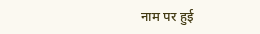नाम पर हुई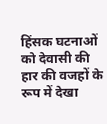हिंसक घटनाओं को देवासी की हार की वजहों के रूप में देखा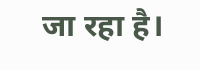जा रहा है।